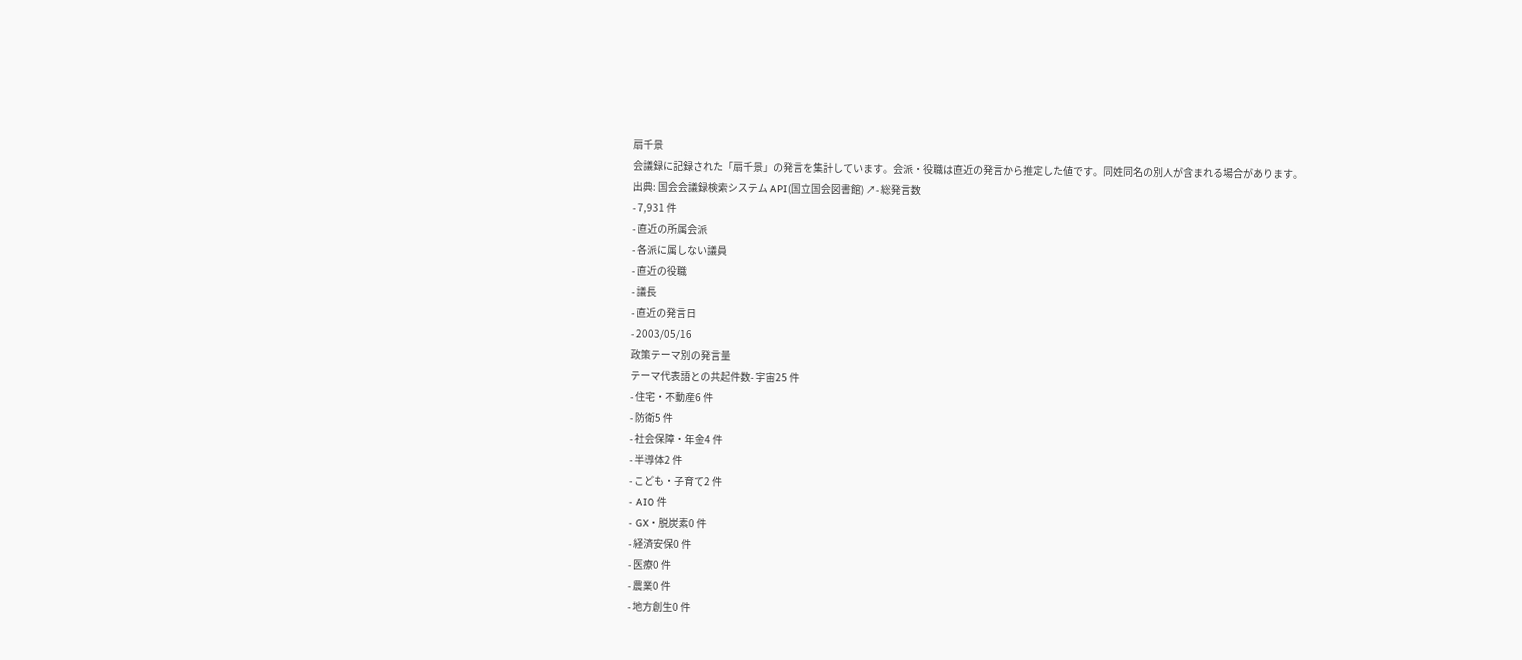扇千景
会議録に記録された「扇千景」の発言を集計しています。会派・役職は直近の発言から推定した値です。同姓同名の別人が含まれる場合があります。
出典: 国会会議録検索システム API(国立国会図書館) ↗- 総発言数
- 7,931 件
- 直近の所属会派
- 各派に属しない議員
- 直近の役職
- 議長
- 直近の発言日
- 2003/05/16
政策テーマ別の発言量
テーマ代表語との共起件数- 宇宙25 件
- 住宅・不動産6 件
- 防衛5 件
- 社会保障・年金4 件
- 半導体2 件
- こども・子育て2 件
- AI0 件
- GX・脱炭素0 件
- 経済安保0 件
- 医療0 件
- 農業0 件
- 地方創生0 件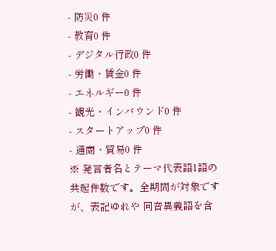- 防災0 件
- 教育0 件
- デジタル行政0 件
- 労働・賃金0 件
- エネルギー0 件
- 観光・インバウンド0 件
- スタートアップ0 件
- 通商・貿易0 件
※ 発言者名とテーマ代表語1語の共起件数です。全期間が対象ですが、表記ゆれや 同音異義語を含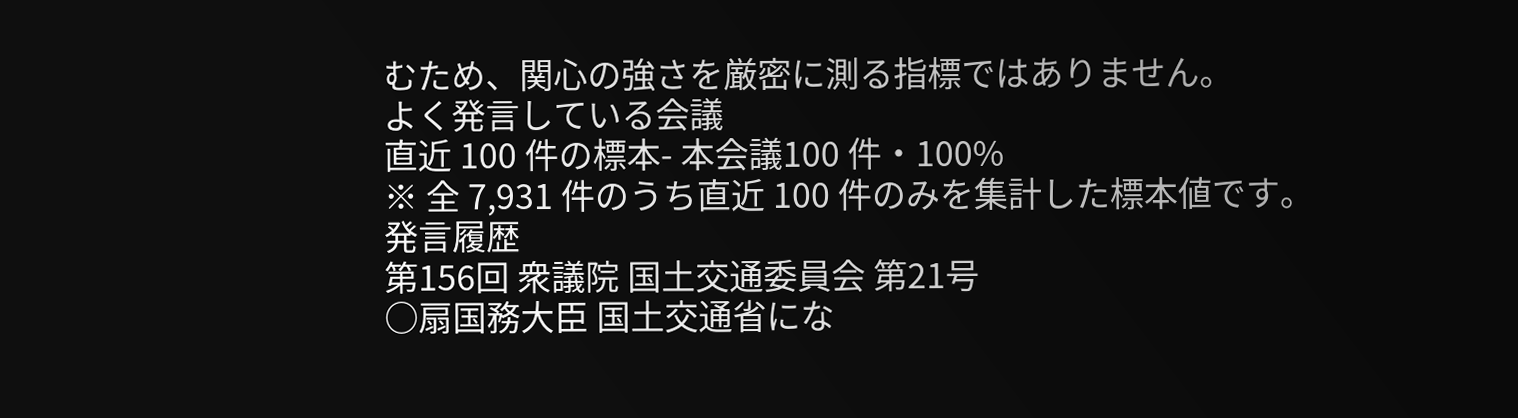むため、関心の強さを厳密に測る指標ではありません。
よく発言している会議
直近 100 件の標本- 本会議100 件・100%
※ 全 7,931 件のうち直近 100 件のみを集計した標本値です。
発言履歴
第156回 衆議院 国土交通委員会 第21号
○扇国務大臣 国土交通省にな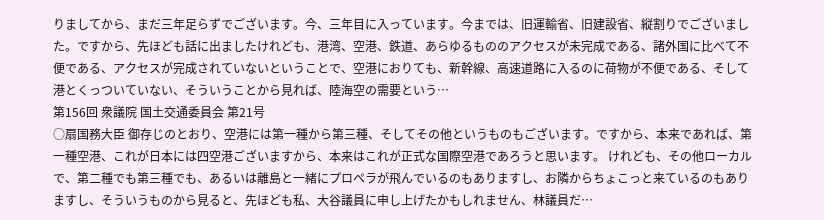りましてから、まだ三年足らずでございます。今、三年目に入っています。今までは、旧運輸省、旧建設省、縦割りでございました。ですから、先ほども話に出ましたけれども、港湾、空港、鉄道、あらゆるもののアクセスが未完成である、諸外国に比べて不便である、アクセスが完成されていないということで、空港におりても、新幹線、高速道路に入るのに荷物が不便である、そして港とくっついていない、そういうことから見れば、陸海空の需要という…
第156回 衆議院 国土交通委員会 第21号
○扇国務大臣 御存じのとおり、空港には第一種から第三種、そしてその他というものもございます。ですから、本来であれば、第一種空港、これが日本には四空港ございますから、本来はこれが正式な国際空港であろうと思います。 けれども、その他ローカルで、第二種でも第三種でも、あるいは離島と一緒にプロペラが飛んでいるのもありますし、お隣からちょこっと来ているのもありますし、そういうものから見ると、先ほども私、大谷議員に申し上げたかもしれません、林議員だ…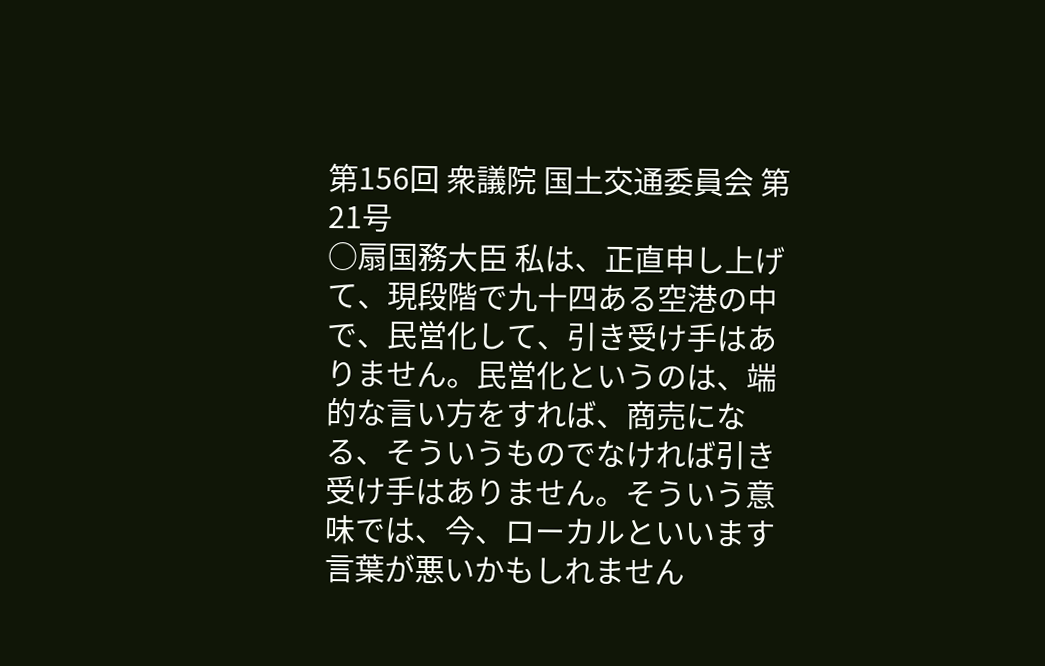第156回 衆議院 国土交通委員会 第21号
○扇国務大臣 私は、正直申し上げて、現段階で九十四ある空港の中で、民営化して、引き受け手はありません。民営化というのは、端的な言い方をすれば、商売になる、そういうものでなければ引き受け手はありません。そういう意味では、今、ローカルといいます言葉が悪いかもしれません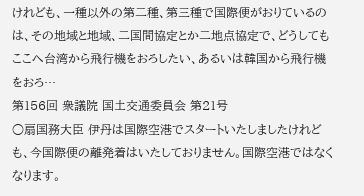けれども、一種以外の第二種、第三種で国際便がおりているのは、その地域と地域、二国間協定とか二地点協定で、どうしてもここへ台湾から飛行機をおろしたい、あるいは韓国から飛行機をおろ…
第156回 衆議院 国土交通委員会 第21号
○扇国務大臣 伊丹は国際空港でスタートいたしましたけれども、今国際便の離発着はいたしておりません。国際空港ではなくなります。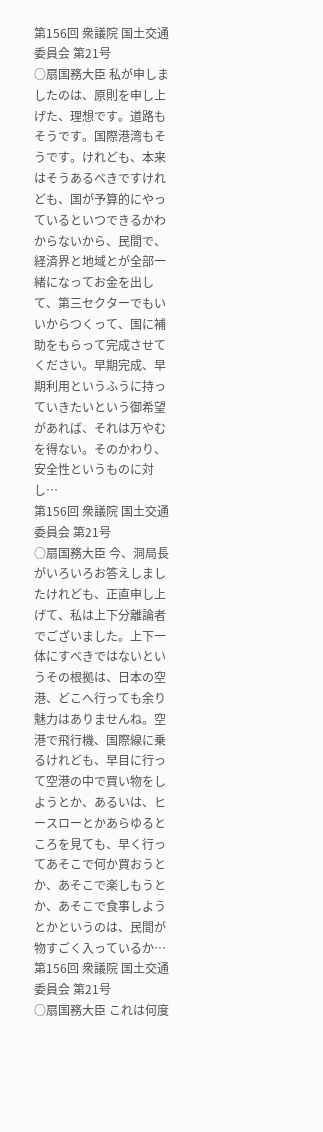第156回 衆議院 国土交通委員会 第21号
○扇国務大臣 私が申しましたのは、原則を申し上げた、理想です。道路もそうです。国際港湾もそうです。けれども、本来はそうあるべきですけれども、国が予算的にやっているといつできるかわからないから、民間で、経済界と地域とが全部一緒になってお金を出して、第三セクターでもいいからつくって、国に補助をもらって完成させてください。早期完成、早期利用というふうに持っていきたいという御希望があれば、それは万やむを得ない。そのかわり、安全性というものに対し…
第156回 衆議院 国土交通委員会 第21号
○扇国務大臣 今、洞局長がいろいろお答えしましたけれども、正直申し上げて、私は上下分離論者でございました。上下一体にすべきではないというその根拠は、日本の空港、どこへ行っても余り魅力はありませんね。空港で飛行機、国際線に乗るけれども、早目に行って空港の中で買い物をしようとか、あるいは、ヒースローとかあらゆるところを見ても、早く行ってあそこで何か買おうとか、あそこで楽しもうとか、あそこで食事しようとかというのは、民間が物すごく入っているか…
第156回 衆議院 国土交通委員会 第21号
○扇国務大臣 これは何度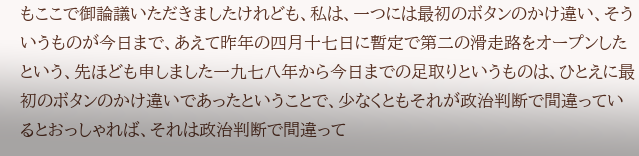もここで御論議いただきましたけれども、私は、一つには最初のボタンのかけ違い、そういうものが今日まで、あえて昨年の四月十七日に暫定で第二の滑走路をオープンしたという、先ほども申しました一九七八年から今日までの足取りというものは、ひとえに最初のボタンのかけ違いであったということで、少なくともそれが政治判断で間違っているとおっしゃれば、それは政治判断で間違って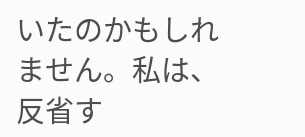いたのかもしれません。私は、反省す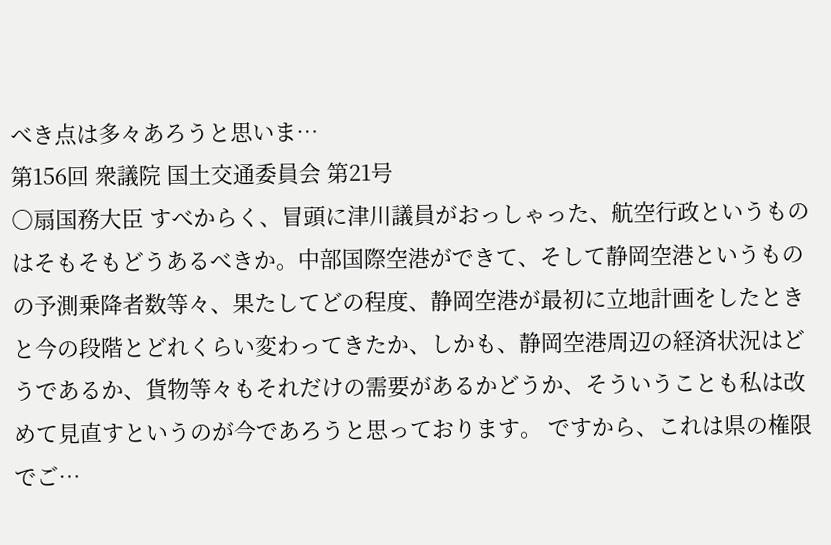べき点は多々あろうと思いま…
第156回 衆議院 国土交通委員会 第21号
○扇国務大臣 すべからく、冒頭に津川議員がおっしゃった、航空行政というものはそもそもどうあるべきか。中部国際空港ができて、そして静岡空港というものの予測乗降者数等々、果たしてどの程度、静岡空港が最初に立地計画をしたときと今の段階とどれくらい変わってきたか、しかも、静岡空港周辺の経済状況はどうであるか、貨物等々もそれだけの需要があるかどうか、そういうことも私は改めて見直すというのが今であろうと思っております。 ですから、これは県の権限でご…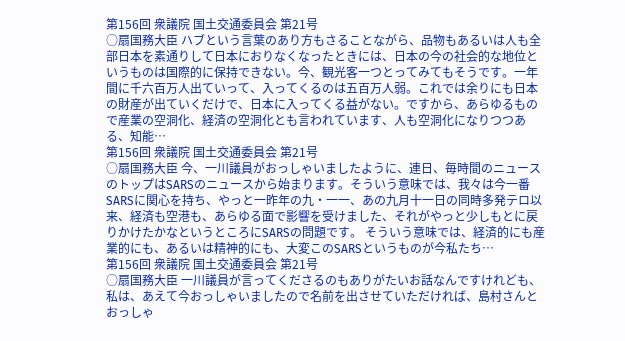第156回 衆議院 国土交通委員会 第21号
○扇国務大臣 ハブという言葉のあり方もさることながら、品物もあるいは人も全部日本を素通りして日本におりなくなったときには、日本の今の社会的な地位というものは国際的に保持できない。今、観光客一つとってみてもそうです。一年間に千六百万人出ていって、入ってくるのは五百万人弱。これでは余りにも日本の財産が出ていくだけで、日本に入ってくる益がない。ですから、あらゆるもので産業の空洞化、経済の空洞化とも言われています、人も空洞化になりつつある、知能…
第156回 衆議院 国土交通委員会 第21号
○扇国務大臣 今、一川議員がおっしゃいましたように、連日、毎時間のニュースのトップはSARSのニュースから始まります。そういう意味では、我々は今一番SARSに関心を持ち、やっと一昨年の九・一一、あの九月十一日の同時多発テロ以来、経済も空港も、あらゆる面で影響を受けました、それがやっと少しもとに戻りかけたかなというところにSARSの問題です。 そういう意味では、経済的にも産業的にも、あるいは精神的にも、大変このSARSというものが今私たち…
第156回 衆議院 国土交通委員会 第21号
○扇国務大臣 一川議員が言ってくださるのもありがたいお話なんですけれども、私は、あえて今おっしゃいましたので名前を出させていただければ、島村さんとおっしゃ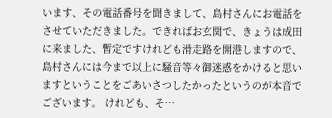います、その電話番号を聞きまして、島村さんにお電話をさせていただきました。できればお玄関で、きょうは成田に来ました、暫定ですけれども滑走路を開港しますので、島村さんには今まで以上に騒音等々御迷惑をかけると思いますということをごあいさつしたかったというのが本音でございます。 けれども、そ…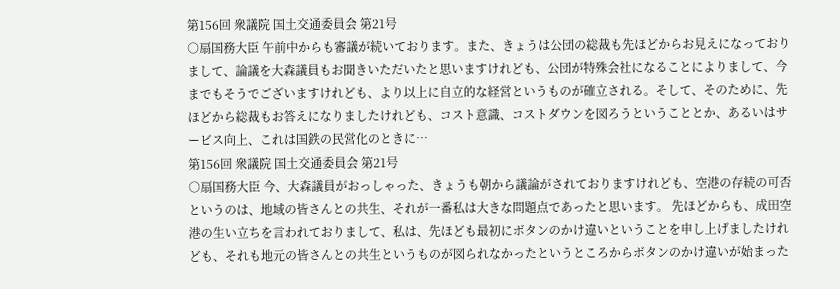第156回 衆議院 国土交通委員会 第21号
○扇国務大臣 午前中からも審議が続いております。また、きょうは公団の総裁も先ほどからお見えになっておりまして、論議を大森議員もお聞きいただいたと思いますけれども、公団が特殊会社になることによりまして、今までもそうでございますけれども、より以上に自立的な経営というものが確立される。そして、そのために、先ほどから総裁もお答えになりましたけれども、コスト意識、コストダウンを図ろうということとか、あるいはサービス向上、これは国鉄の民営化のときに…
第156回 衆議院 国土交通委員会 第21号
○扇国務大臣 今、大森議員がおっしゃった、きょうも朝から議論がされておりますけれども、空港の存続の可否というのは、地域の皆さんとの共生、それが一番私は大きな問題点であったと思います。 先ほどからも、成田空港の生い立ちを言われておりまして、私は、先ほども最初にボタンのかけ違いということを申し上げましたけれども、それも地元の皆さんとの共生というものが図られなかったというところからボタンのかけ違いが始まった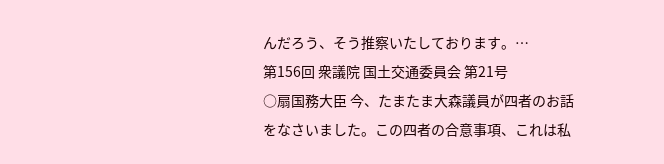んだろう、そう推察いたしております。…
第156回 衆議院 国土交通委員会 第21号
○扇国務大臣 今、たまたま大森議員が四者のお話をなさいました。この四者の合意事項、これは私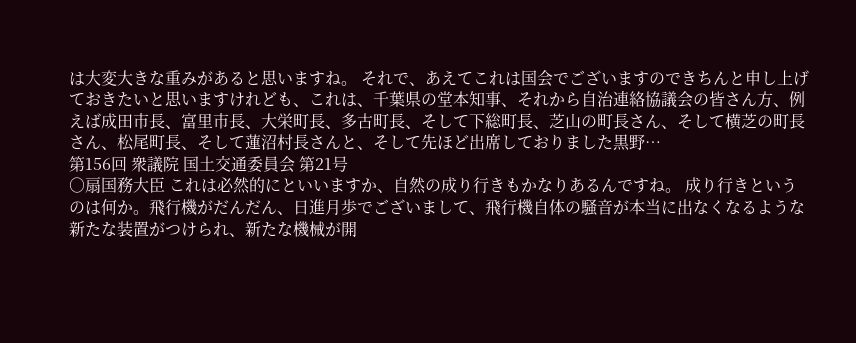は大変大きな重みがあると思いますね。 それで、あえてこれは国会でございますのできちんと申し上げておきたいと思いますけれども、これは、千葉県の堂本知事、それから自治連絡協議会の皆さん方、例えば成田市長、富里市長、大栄町長、多古町長、そして下総町長、芝山の町長さん、そして横芝の町長さん、松尾町長、そして蓮沼村長さんと、そして先ほど出席しておりました黒野…
第156回 衆議院 国土交通委員会 第21号
○扇国務大臣 これは必然的にといいますか、自然の成り行きもかなりあるんですね。 成り行きというのは何か。飛行機がだんだん、日進月歩でございまして、飛行機自体の騒音が本当に出なくなるような新たな装置がつけられ、新たな機械が開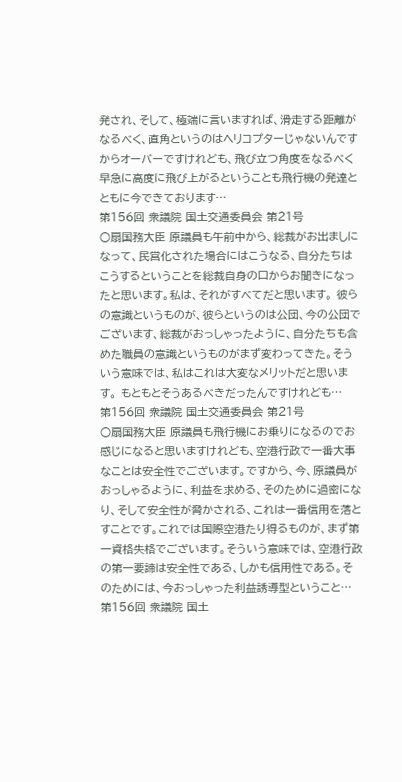発され、そして、極端に言いますれば、滑走する距離がなるべく、直角というのはヘリコプターじゃないんですからオーバーですけれども、飛び立つ角度をなるべく早急に高度に飛び上がるということも飛行機の発達とともに今できております…
第156回 衆議院 国土交通委員会 第21号
○扇国務大臣 原議員も午前中から、総裁がお出ましになって、民営化された場合にはこうなる、自分たちはこうするということを総裁自身の口からお聞きになったと思います。私は、それがすべてだと思います。 彼らの意識というものが、彼らというのは公団、今の公団でございます、総裁がおっしゃったように、自分たちも含めた職員の意識というものがまず変わってきた。そういう意味では、私はこれは大変なメリットだと思います。 もともとそうあるべきだったんですけれども…
第156回 衆議院 国土交通委員会 第21号
○扇国務大臣 原議員も飛行機にお乗りになるのでお感じになると思いますけれども、空港行政で一番大事なことは安全性でございます。ですから、今、原議員がおっしゃるように、利益を求める、そのために過密になり、そして安全性が脅かされる、これは一番信用を落とすことです。これでは国際空港たり得るものが、まず第一資格失格でございます。そういう意味では、空港行政の第一要諦は安全性である、しかも信用性である。そのためには、今おっしゃった利益誘導型ということ…
第156回 衆議院 国土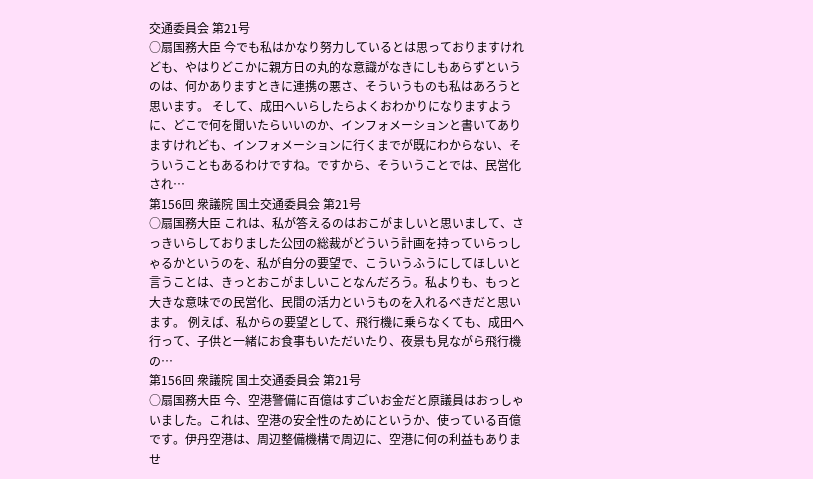交通委員会 第21号
○扇国務大臣 今でも私はかなり努力しているとは思っておりますけれども、やはりどこかに親方日の丸的な意識がなきにしもあらずというのは、何かありますときに連携の悪さ、そういうものも私はあろうと思います。 そして、成田へいらしたらよくおわかりになりますように、どこで何を聞いたらいいのか、インフォメーションと書いてありますけれども、インフォメーションに行くまでが既にわからない、そういうこともあるわけですね。ですから、そういうことでは、民営化され…
第156回 衆議院 国土交通委員会 第21号
○扇国務大臣 これは、私が答えるのはおこがましいと思いまして、さっきいらしておりました公団の総裁がどういう計画を持っていらっしゃるかというのを、私が自分の要望で、こういうふうにしてほしいと言うことは、きっとおこがましいことなんだろう。私よりも、もっと大きな意味での民営化、民間の活力というものを入れるべきだと思います。 例えば、私からの要望として、飛行機に乗らなくても、成田へ行って、子供と一緒にお食事もいただいたり、夜景も見ながら飛行機の…
第156回 衆議院 国土交通委員会 第21号
○扇国務大臣 今、空港警備に百億はすごいお金だと原議員はおっしゃいました。これは、空港の安全性のためにというか、使っている百億です。伊丹空港は、周辺整備機構で周辺に、空港に何の利益もありませ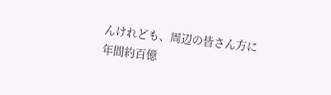んけれども、周辺の皆さん方に年間約百億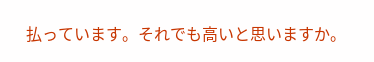払っています。それでも高いと思いますか。